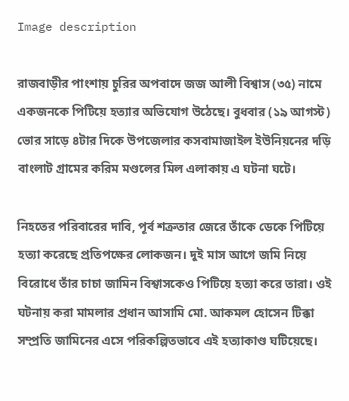Image description

রাজবাড়ীর পাংশায় চুরির অপবাদে জজ আলী বিশ্বাস (৩৫) নামে একজনকে পিটিয়ে হত্যার অভিযোগ উঠেছে। বুধবার (১৯ আগস্ট) ভোর সাড়ে ৪টার দিকে উপজেলার কসবামাজাইল ইউনিয়নের দড়ি বাংলাট গ্রামের করিম মণ্ডলের মিল এলাকায় এ ঘটনা ঘটে।

নিহতের পরিবারের দাবি, পূর্ব শত্রুতার জেরে তাঁকে ডেকে পিটিয়ে হত্যা করেছে প্রতিপক্ষের লোকজন। দুই মাস আগে জমি নিয়ে বিরোধে তাঁর চাচা জামিন বিশ্বাসকেও পিটিয়ে হত্যা করে তারা। ওই ঘটনায় করা মামলার প্রধান আসামি মো. আকমল হোসেন টিক্কা সম্প্রতি জামিনের এসে পরিকল্পিতভাবে এই হত্যাকাণ্ড ঘটিয়েছে।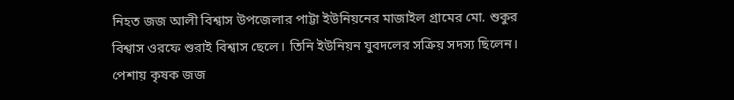নিহত জজ আলী বিশ্বাস উপজেলার পাট্টা ইউনিয়নের মাজাইল গ্রামের মো. শুকুর বিশ্বাস ওরফে শুরাই বিশ্বাস ছেলে। তিনি ইউনিয়ন যুবদলের সক্রিয় সদস্য ছিলেন। পেশায় কৃষক জজ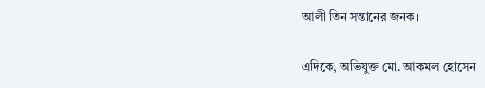আলী তিন সন্তানের জনক।

এদিকে, অভিযুক্ত মো. আকমল হোসেন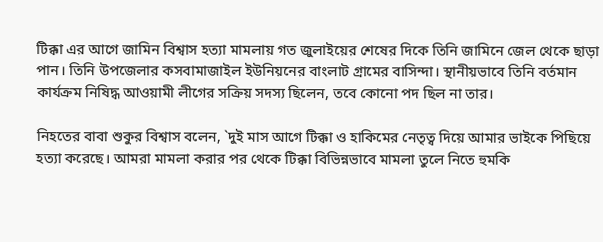টিক্কা এর আগে জামিন বিশ্বাস হত্যা মামলায় গত জুলাইয়ের শেষের দিকে তিনি জামিনে জেল থেকে ছাড়া পান। তিনি উপজেলার কসবামাজাইল ইউনিয়নের বাংলাট গ্রামের বাসিন্দা। স্থানীয়ভাবে তিনি বর্তমান কার্যক্রম নিষিদ্ধ আওয়ামী লীগের সক্রিয় সদস্য ছিলেন, তবে কোনো পদ ছিল না তার।

নিহতের বাবা শুকুর বিশ্বাস বলেন, `দুই মাস আগে টিক্কা ও হাকিমের নেতৃত্ব দিয়ে আমার ভাইকে পিছিয়ে হত্যা করেছে। আমরা মামলা করার পর থেকে টিক্কা বিভিন্নভাবে মামলা তুলে নিতে হুমকি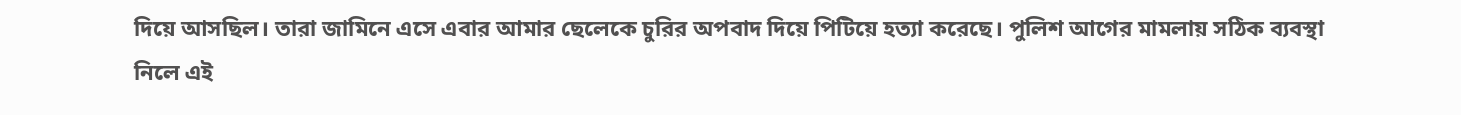দিয়ে আসছিল। তারা জামিনে এসে এবার আমার ছেলেকে চুরির অপবাদ দিয়ে পিটিয়ে হত্যা করেছে। পুলিশ আগের মামলায় সঠিক ব্যবস্থা নিলে এই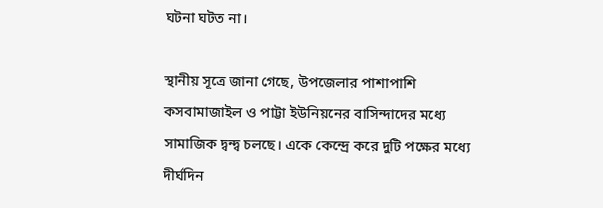ঘটনা ঘটত না।

স্থানীয় সূত্রে জানা গেছে, উপজেলার পাশাপাশি কসবামাজাইল ও পাট্টা ইউনিয়নের বাসিন্দাদের মধ্যে সামাজিক দ্বন্দ্ব চলছে। একে কেন্দ্রে করে দুটি পক্ষের মধ্যে দীর্ঘদিন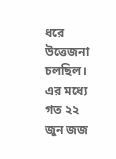ধরে উত্তেজনা চলছিল। এর মধ্যে গত ২২ জুন জজ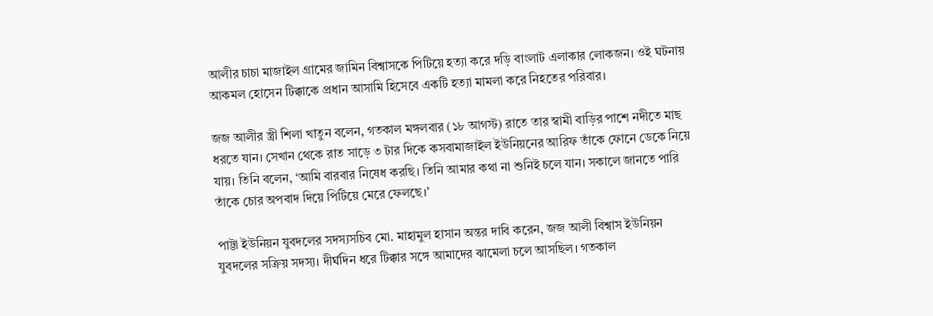আলীর চাচা মাজাইল গ্রামের জামিন বিশ্বাসকে পিটিয়ে হত্যা করে দড়ি বাংলাট এলাকার লোকজন। ওই ঘটনায় আকমল হোসেন টিক্কাকে প্রধান আসামি হিসেবে একটি হত্যা মামলা করে নিহতের পরিবার।

জজ আলীর স্ত্রী শিলা খাতুন বলেন, গতকাল মঙ্গলবার (১৮ আগস্ট) রাতে তার স্বামী বাড়ির পাশে নদীতে মাছ ধরতে যান। সেখান থেকে রাত সাড়ে ৩ টার দিকে কসবামাজাইল ইউনিয়নের আরিফ তাঁকে ফোনে ডেকে নিয়ে যায়। তিনি বলেন, ‘আমি বারবার নিষেধ করছি। তিনি আমার কথা না শুনিই চলে যান। সকালে জানতে পারি তাঁকে চোর অপবাদ দিয়ে পিটিয়ে মেরে ফেলছে।’

পাট্টা ইউনিয়ন যুবদলের সদস্যসচিব মো. মাহামুল হাসান অন্তর দাবি করেন, জজ আলী বিশ্বাস ইউনিয়ন যুবদলের সক্রিয় সদস্য। দীর্ঘদিন ধরে টিক্কার সঙ্গে আমাদের ঝামেলা চলে আসছিল। গতকাল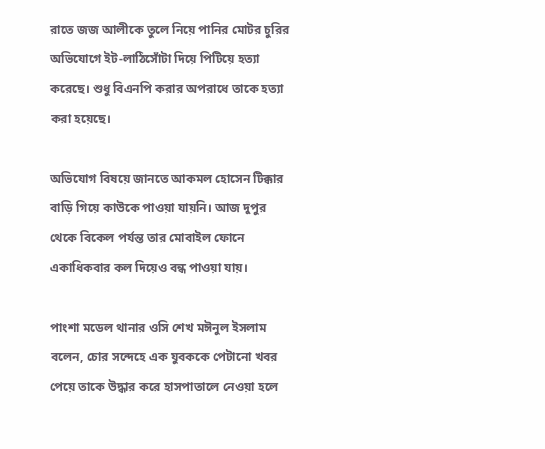রাতে জজ আলীকে তুলে নিয়ে পানির মোটর চুরির অভিযোগে ইট-লাঠিসোঁটা দিয়ে পিটিয়ে হত্যা করেছে। শুধু বিএনপি করার অপরাধে তাকে হত্যা করা হয়েছে।

অভিযোগ বিষয়ে জানতে আকমল হোসেন টিক্কার বাড়ি গিয়ে কাউকে পাওয়া যায়নি। আজ দুপুর থেকে বিকেল পর্যন্ত তার মোবাইল ফোনে একাধিকবার কল দিয়েও বন্ধ পাওয়া যায়।

পাংশা মডেল থানার ওসি শেখ মঈনুল ইসলাম বলেন, চোর সন্দেহে এক যুবককে পেটানো খবর পেয়ে তাকে উদ্ধার করে হাসপাতালে নেওয়া হলে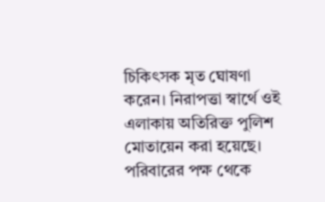চিকিৎসক মৃত ঘোষণা করেন। নিরাপত্তা স্বার্থে ওই এলাকায় অতিরিক্ত পুলিশ মোতায়েন করা হয়েছে। পরিবারের পক্ষ থেকে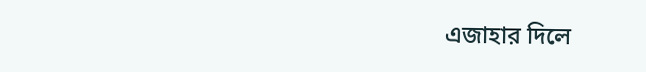এজাহার দিলে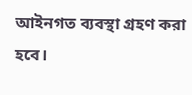আইনগত ব্যবস্থা গ্রহণ করা হবে।